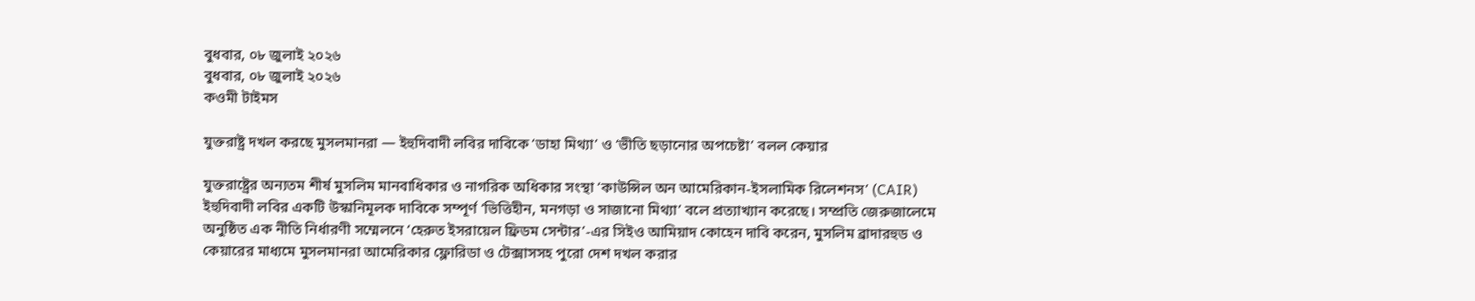বুধবার, ০৮ জুলাই ২০২৬
বুধবার, ০৮ জুলাই ২০২৬
কওমী টাইমস

যুক্তরাষ্ট্র দখল করছে মুসলমানরা — ইহুদিবাদী লবির দাবিকে ‘ডাহা মিথ্যা’ ও ‘ভীতি ছড়ানোর অপচেষ্টা’ বলল কেয়ার

যুক্তরাষ্ট্রের অন্যতম শীর্ষ মুসলিম মানবাধিকার ও নাগরিক অধিকার সংস্থা ‘কাউন্সিল অন আমেরিকান-ইসলামিক রিলেশনস’ (CAIR) ইহুদিবাদী লবির একটি উস্কানিমূলক দাবিকে সম্পূর্ণ ‘ভিত্তিহীন, মনগড়া ও সাজানো মিথ্যা’ বলে প্রত্যাখ্যান করেছে। সম্প্রতি জেরুজালেমে অনুষ্ঠিত এক নীতি নির্ধারণী সম্মেলনে ‘হেরুত ইসরায়েল ফ্রিডম সেন্টার’-এর সিইও আমিয়াদ কোহেন দাবি করেন, মুসলিম ব্রাদারহুড ও কেয়ারের মাধ্যমে মুসলমানরা আমেরিকার ফ্লোরিডা ও টেক্সাসসহ পুরো দেশ দখল করার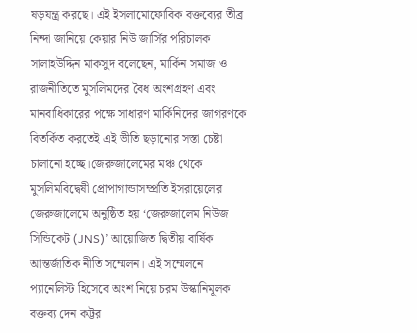ষড়যন্ত্র করছে। এই ইসলামোফোবিক বক্তব্যের তীব্র নিন্দা জানিয়ে কেয়ার নিউ জার্সির পরিচালক সালাহউদ্দিন মাকসুদ বলেছেন, মার্কিন সমাজ ও রাজনীতিতে মুসলিমদের বৈধ অংশগ্রহণ এবং মানবাধিকারের পক্ষে সাধারণ মার্কিনিদের জাগরণকে বিতর্কিত করতেই এই ভীতি ছড়ানোর সস্তা চেষ্টা চালানো হচ্ছে।জেরুজালেমের মঞ্চ থেকে মুসলিমবিদ্বেষী প্রোপাগান্ডাসম্প্রতি ইসরায়েলের জেরুজালেমে অনুষ্ঠিত হয় ‘জেরুজালেম নিউজ সিন্ডিকেট (JNS)’ আয়োজিত দ্বিতীয় বার্ষিক আন্তর্জাতিক নীতি সম্মেলন। এই সম্মেলনে প্যানেলিস্ট হিসেবে অংশ নিয়ে চরম উস্কানিমূলক বক্তব্য দেন কট্টর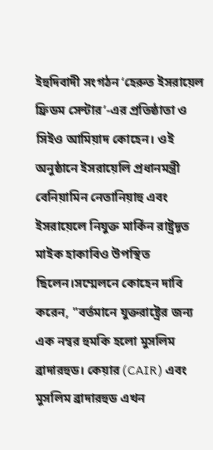ইহুদিবাদী সংগঠন ‘হেরুত ইসরায়েল ফ্রিডম সেন্টার’-এর প্রতিষ্ঠাতা ও সিইও আমিয়াদ কোহেন। ওই অনুষ্ঠানে ইসরায়েলি প্রধানমন্ত্রী বেনিয়ামিন নেতানিয়াহু এবং ইসরায়েলে নিযুক্ত মার্কিন রাষ্ট্রদূত মাইক হাকাবিও উপস্থিত ছিলেন।সম্মেলনে কোহেন দাবি করেন, "বর্তমানে যুক্তরাষ্ট্রের জন্য এক নম্বর হুমকি হলো মুসলিম ব্রাদারহুড। কেয়ার (CAIR) এবং মুসলিম ব্রাদারহুড এখন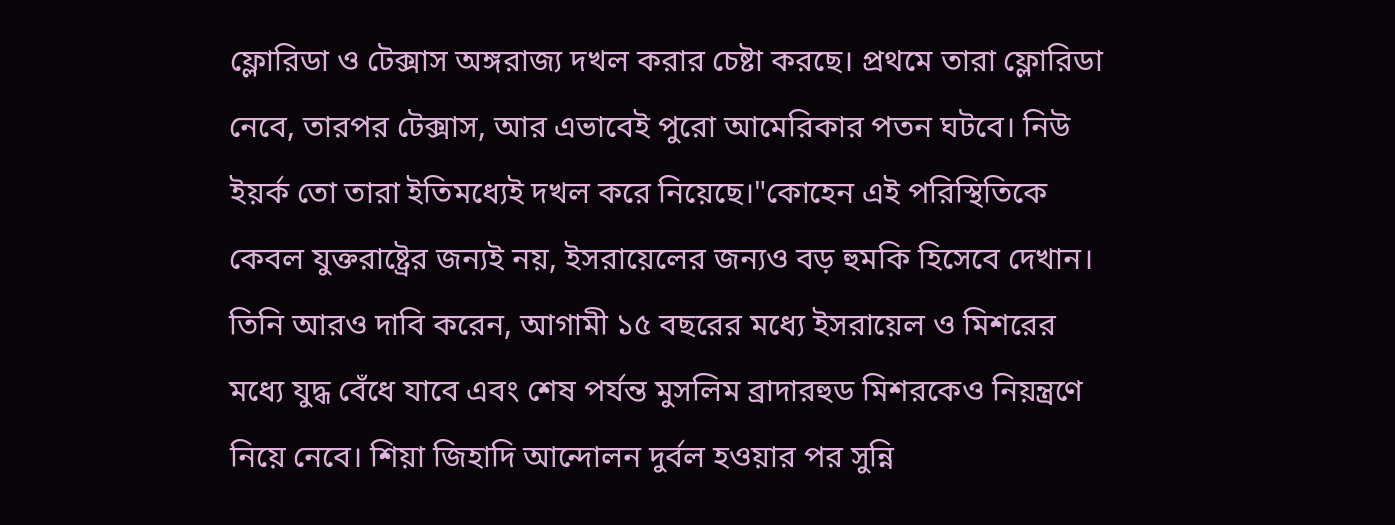ফ্লোরিডা ও টেক্সাস অঙ্গরাজ্য দখল করার চেষ্টা করছে। প্রথমে তারা ফ্লোরিডা নেবে, তারপর টেক্সাস, আর এভাবেই পুরো আমেরিকার পতন ঘটবে। নিউ ইয়র্ক তো তারা ইতিমধ্যেই দখল করে নিয়েছে।"কোহেন এই পরিস্থিতিকে কেবল যুক্তরাষ্ট্রের জন্যই নয়, ইসরায়েলের জন্যও বড় হুমকি হিসেবে দেখান। তিনি আরও দাবি করেন, আগামী ১৫ বছরের মধ্যে ইসরায়েল ও মিশরের মধ্যে যুদ্ধ বেঁধে যাবে এবং শেষ পর্যন্ত মুসলিম ব্রাদারহুড মিশরকেও নিয়ন্ত্রণে নিয়ে নেবে। শিয়া জিহাদি আন্দোলন দুর্বল হওয়ার পর সুন্নি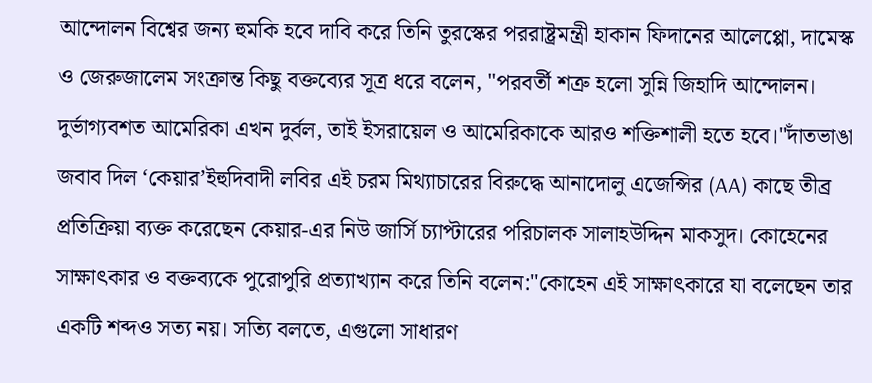আন্দোলন বিশ্বের জন্য হুমকি হবে দাবি করে তিনি তুরস্কের পররাষ্ট্রমন্ত্রী হাকান ফিদানের আলেপ্পো, দামেস্ক ও জেরুজালেম সংক্রান্ত কিছু বক্তব্যের সূত্র ধরে বলেন, "পরবর্তী শত্রু হলো সুন্নি জিহাদি আন্দোলন। দুর্ভাগ্যবশত আমেরিকা এখন দুর্বল, তাই ইসরায়েল ও আমেরিকাকে আরও শক্তিশালী হতে হবে।"দাঁতভাঙা জবাব দিল ‘কেয়ার’ইহুদিবাদী লবির এই চরম মিথ্যাচারের বিরুদ্ধে আনাদোলু এজেন্সির (AA) কাছে তীব্র প্রতিক্রিয়া ব্যক্ত করেছেন কেয়ার-এর নিউ জার্সি চ্যাপ্টারের পরিচালক সালাহউদ্দিন মাকসুদ। কোহেনের সাক্ষাৎকার ও বক্তব্যকে পুরোপুরি প্রত্যাখ্যান করে তিনি বলেন:"কোহেন এই সাক্ষাৎকারে যা বলেছেন তার একটি শব্দও সত্য নয়। সত্যি বলতে, এগুলো সাধারণ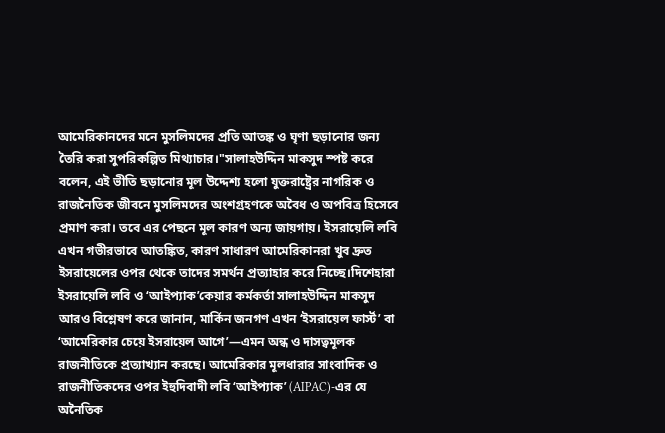আমেরিকানদের মনে মুসলিমদের প্রতি আতঙ্ক ও ঘৃণা ছড়ানোর জন্য তৈরি করা সুপরিকল্পিত মিথ্যাচার।"সালাহউদ্দিন মাকসুদ স্পষ্ট করে বলেন, এই ভীতি ছড়ানোর মূল উদ্দেশ্য হলো যুক্তরাষ্ট্রের নাগরিক ও রাজনৈতিক জীবনে মুসলিমদের অংশগ্রহণকে অবৈধ ও অপবিত্র হিসেবে প্রমাণ করা। তবে এর পেছনে মূল কারণ অন্য জায়গায়। ইসরায়েলি লবি এখন গভীরভাবে আতঙ্কিত, কারণ সাধারণ আমেরিকানরা খুব দ্রুত ইসরায়েলের ওপর থেকে তাদের সমর্থন প্রত্যাহার করে নিচ্ছে।দিশেহারা ইসরায়েলি লবি ও ‘আইপ্যাক’কেয়ার কর্মকর্তা সালাহউদ্দিন মাকসুদ আরও বিশ্লেষণ করে জানান, মার্কিন জনগণ এখন ‘ইসরায়েল ফার্স্ট’ বা ‘আমেরিকার চেয়ে ইসরায়েল আগে’—এমন অন্ধ ও দাসত্বমূলক রাজনীতিকে প্রত্যাখ্যান করছে। আমেরিকার মূলধারার সাংবাদিক ও রাজনীতিকদের ওপর ইহুদিবাদী লবি ‘আইপ্যাক’ (AIPAC)-এর যে অনৈতিক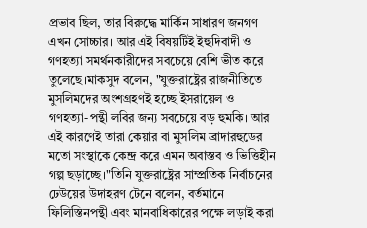প্রভাব ছিল, তার বিরুদ্ধে মার্কিন সাধারণ জনগণ এখন সোচ্চার। আর এই বিষয়টিই ইহুদিবাদী ও গণহত্যা সমর্থনকারীদের সবচেয়ে বেশি ভীত করে তুলেছে।মাকসুদ বলেন, "যুক্তরাষ্ট্রের রাজনীতিতে মুসলিমদের অংশগ্রহণই হচ্ছে ইসরায়েল ও গণহত্যা-পন্থী লবির জন্য সবচেয়ে বড় হুমকি। আর এই কারণেই তারা কেয়ার বা মুসলিম ব্রাদারহুডের মতো সংস্থাকে কেন্দ্র করে এমন অবাস্তব ও ভিত্তিহীন গল্প ছড়াচ্ছে।"তিনি যুক্তরাষ্ট্রের সাম্প্রতিক নির্বাচনের ঢেউয়ের উদাহরণ টেনে বলেন, বর্তমানে ফিলিস্তিনপন্থী এবং মানবাধিকারের পক্ষে লড়াই করা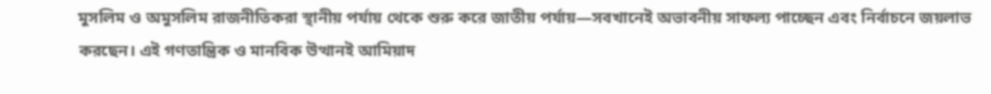মুসলিম ও অমুসলিম রাজনীতিকরা স্থানীয় পর্যায় থেকে শুরু করে জাতীয় পর্যায়—সবখানেই অভাবনীয় সাফল্য পাচ্ছেন এবং নির্বাচনে জয়লাভ করছেন। এই গণতান্ত্রিক ও মানবিক উত্থানই আমিয়াদ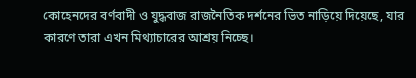কোহেনদের বর্ণবাদী ও যুদ্ধবাজ রাজনৈতিক দর্শনের ভিত নাড়িয়ে দিয়েছে, যার কারণে তারা এখন মিথ্যাচারের আশ্রয় নিচ্ছে।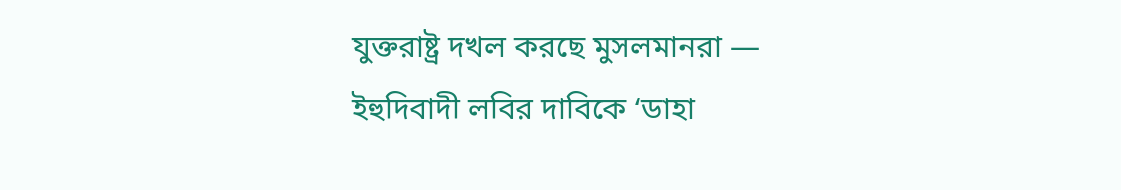যুক্তরাষ্ট্র দখল করছে মুসলমানরা — ইহুদিবাদী লবির দাবিকে ‘ডাহা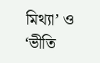মিথ্যা’ ও ‘ভীতি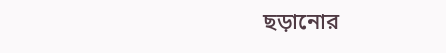ছড়ানোর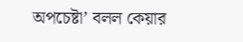অপচেষ্টা’ বলল কেয়ার